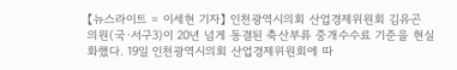【뉴스라이트 = 이세현 기자】 인천광역시의회 산업경제위원회 김유곤 의원(국·서구3)이 20년 넘게 동결된 축산부류 중개수수료 기준을 현실화했다. 19일 인천광역시의회 산업경제위원회에 따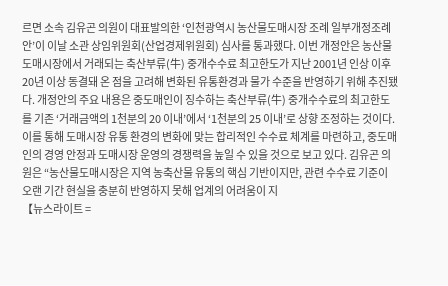르면 소속 김유곤 의원이 대표발의한 ‘인천광역시 농산물도매시장 조례 일부개정조례안’이 이날 소관 상임위원회(산업경제위원회) 심사를 통과했다. 이번 개정안은 농산물도매시장에서 거래되는 축산부류(牛) 중개수수료 최고한도가 지난 2001년 인상 이후 20년 이상 동결돼 온 점을 고려해 변화된 유통환경과 물가 수준을 반영하기 위해 추진됐다. 개정안의 주요 내용은 중도매인이 징수하는 축산부류(牛) 중개수수료의 최고한도를 기존 ‘거래금액의 1천분의 20 이내’에서 ‘1천분의 25 이내’로 상향 조정하는 것이다. 이를 통해 도매시장 유통 환경의 변화에 맞는 합리적인 수수료 체계를 마련하고, 중도매인의 경영 안정과 도매시장 운영의 경쟁력을 높일 수 있을 것으로 보고 있다. 김유곤 의원은 “농산물도매시장은 지역 농축산물 유통의 핵심 기반이지만, 관련 수수료 기준이 오랜 기간 현실을 충분히 반영하지 못해 업계의 어려움이 지
【뉴스라이트 =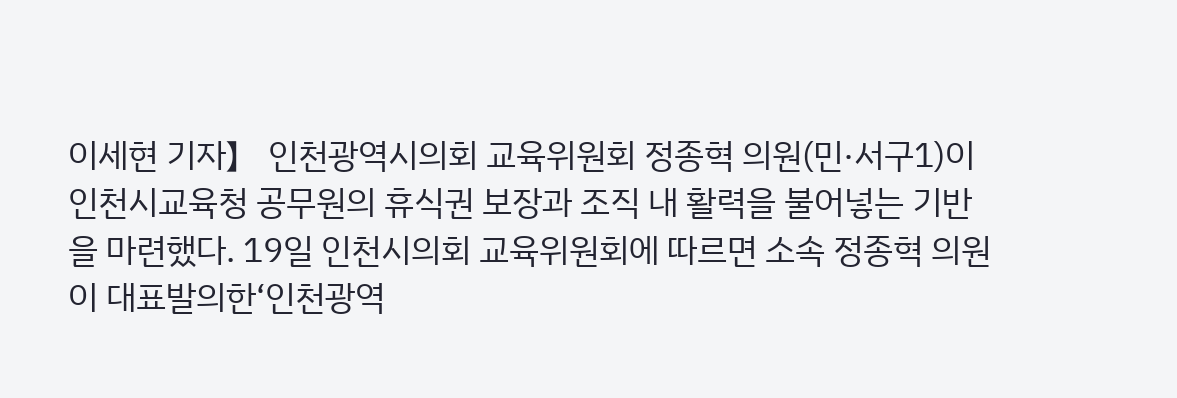이세현 기자】 인천광역시의회 교육위원회 정종혁 의원(민·서구1)이 인천시교육청 공무원의 휴식권 보장과 조직 내 활력을 불어넣는 기반을 마련했다. 19일 인천시의회 교육위원회에 따르면 소속 정종혁 의원이 대표발의한‘인천광역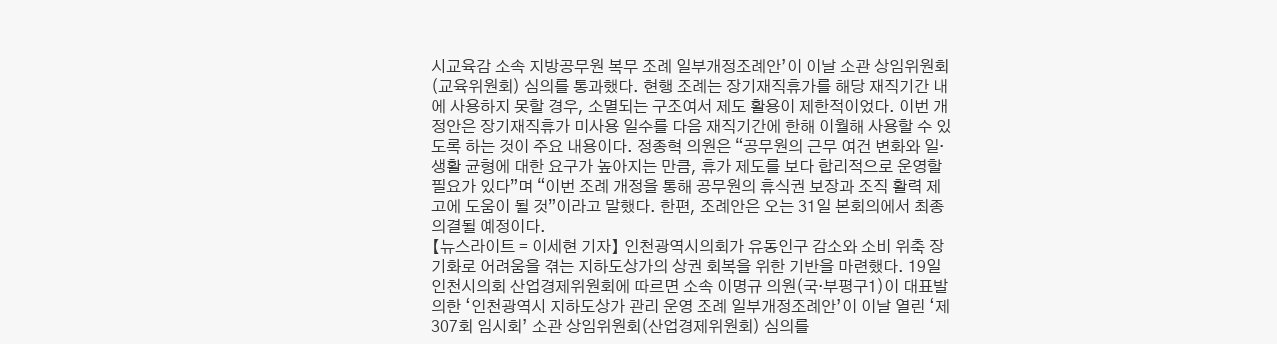시교육감 소속 지방공무원 복무 조례 일부개정조례안’이 이날 소관 상임위원회(교육위원회) 심의를 통과했다. 현행 조례는 장기재직휴가를 해당 재직기간 내에 사용하지 못할 경우, 소멸되는 구조여서 제도 활용이 제한적이었다. 이번 개정안은 장기재직휴가 미사용 일수를 다음 재직기간에 한해 이월해 사용할 수 있도록 하는 것이 주요 내용이다. 정종혁 의원은 “공무원의 근무 여건 변화와 일·생활 균형에 대한 요구가 높아지는 만큼, 휴가 제도를 보다 합리적으로 운영할 필요가 있다”며 “이번 조례 개정을 통해 공무원의 휴식권 보장과 조직 활력 제고에 도움이 될 것”이라고 말했다. 한편, 조례안은 오는 31일 본회의에서 최종 의결될 예정이다.
【뉴스라이트 = 이세현 기자】 인천광역시의회가 유동인구 감소와 소비 위축 장기화로 어려움을 겪는 지하도상가의 상권 회복을 위한 기반을 마련했다. 19일 인천시의회 산업경제위원회에 따르면 소속 이명규 의원(국·부평구1)이 대표발의한 ‘인천광역시 지하도상가 관리 운영 조례 일부개정조례안’이 이날 열린 ‘제307회 임시회’ 소관 상임위원회(산업경제위원회) 심의를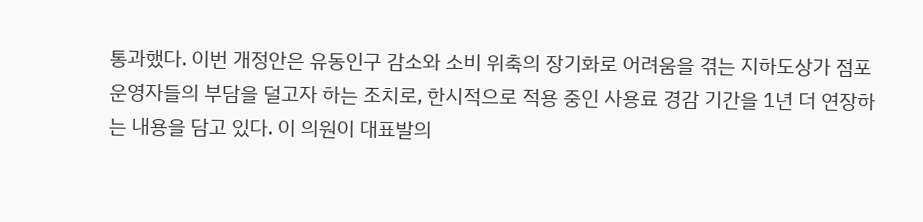통과했다. 이번 개정안은 유동인구 감소와 소비 위축의 장기화로 어려움을 겪는 지하도상가 점포 운영자들의 부담을 덜고자 하는 조치로, 한시적으로 적용 중인 사용료 경감 기간을 1년 더 연장하는 내용을 담고 있다. 이 의원이 대표발의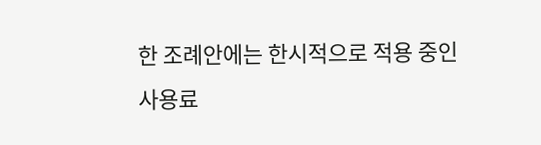한 조례안에는 한시적으로 적용 중인 사용료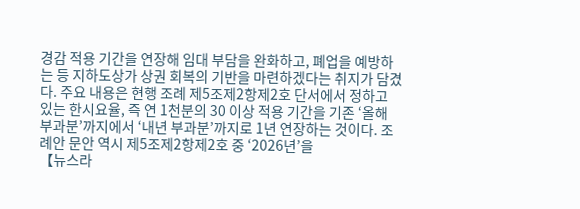경감 적용 기간을 연장해 임대 부담을 완화하고, 폐업을 예방하는 등 지하도상가 상권 회복의 기반을 마련하겠다는 취지가 담겼다. 주요 내용은 현행 조례 제5조제2항제2호 단서에서 정하고 있는 한시요율, 즉 연 1천분의 30 이상 적용 기간을 기존 ‘올해 부과분’까지에서 ‘내년 부과분’까지로 1년 연장하는 것이다. 조례안 문안 역시 제5조제2항제2호 중 ‘2026년’을
【뉴스라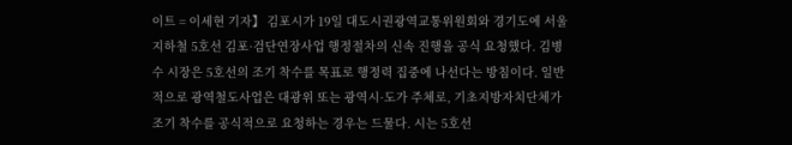이트 = 이세현 기자】 김포시가 19일 대도시권광역교통위원회와 경기도에 서울지하철 5호선 김포·검단연장사업 행정절차의 신속 진행을 공식 요청했다. 김병수 시장은 5호선의 조기 착수를 목표로 행정력 집중에 나선다는 방침이다. 일반적으로 광역철도사업은 대광위 또는 광역시·도가 주체로, 기초지방자치단체가 조기 착수를 공식적으로 요청하는 경우는 드물다. 시는 5호선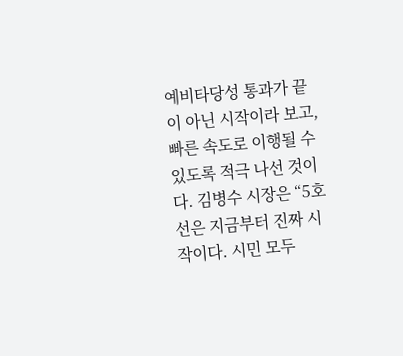예비타당성 통과가 끝이 아닌 시작이라 보고, 빠른 속도로 이행될 수 있도록 적극 나선 것이다. 김병수 시장은 “5호선은 지금부터 진짜 시작이다. 시민 모두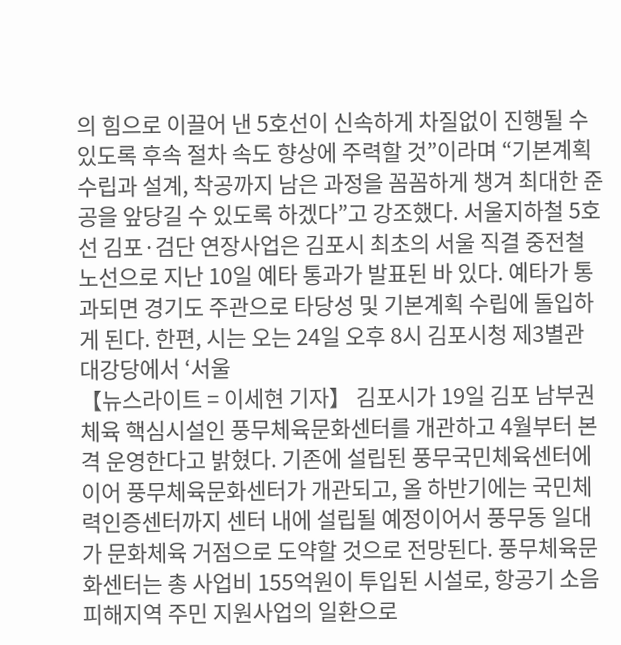의 힘으로 이끌어 낸 5호선이 신속하게 차질없이 진행될 수 있도록 후속 절차 속도 향상에 주력할 것”이라며 “기본계획 수립과 설계, 착공까지 남은 과정을 꼼꼼하게 챙겨 최대한 준공을 앞당길 수 있도록 하겠다”고 강조했다. 서울지하철 5호선 김포·검단 연장사업은 김포시 최초의 서울 직결 중전철 노선으로 지난 10일 예타 통과가 발표된 바 있다. 예타가 통과되면 경기도 주관으로 타당성 및 기본계획 수립에 돌입하게 된다. 한편, 시는 오는 24일 오후 8시 김포시청 제3별관 대강당에서 ‘서울
【뉴스라이트 = 이세현 기자】 김포시가 19일 김포 남부권 체육 핵심시설인 풍무체육문화센터를 개관하고 4월부터 본격 운영한다고 밝혔다. 기존에 설립된 풍무국민체육센터에 이어 풍무체육문화센터가 개관되고, 올 하반기에는 국민체력인증센터까지 센터 내에 설립될 예정이어서 풍무동 일대가 문화체육 거점으로 도약할 것으로 전망된다. 풍무체육문화센터는 총 사업비 155억원이 투입된 시설로, 항공기 소음피해지역 주민 지원사업의 일환으로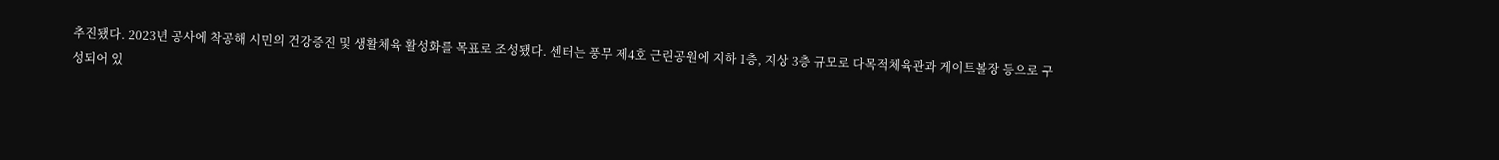추진됐다. 2023년 공사에 착공해 시민의 건강증진 및 생활체육 활성화를 목표로 조성됐다. 센터는 풍무 제4호 근린공원에 지하 1층, 지상 3층 규모로 다목적체육관과 게이트볼장 등으로 구성되어 있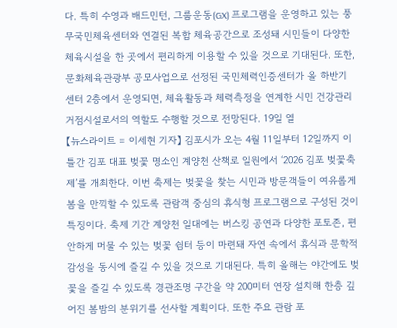다. 특히 수영과 배드민턴, 그룹운동(GX) 프로그램을 운영하고 있는 풍무국민체육센터와 연결된 복합 체육공간으로 조성돼 시민들이 다양한 체육시설을 한 곳에서 편리하게 이용할 수 있을 것으로 기대된다. 또한, 문화체육관광부 공모사업으로 선정된 국민체력인증센터가 올 하반기 센터 2층에서 운영되면, 체육활동과 체력측정을 연계한 시민 건강관리 거점시설로서의 역할도 수행할 것으로 전망된다. 19일 열
【뉴스라이트 = 이세현 기자】 김포시가 오는 4월 11일부터 12일까지 이틀간 김포 대표 벚꽃 명소인 계양천 산책로 일원에서 ‘2026 김포 벚꽃축제’를 개최한다. 이번 축제는 벚꽃을 찾는 시민과 방문객들이 여유롭게 봄을 만끽할 수 있도록 관람객 중심의 휴식형 프로그램으로 구성된 것이 특징이다. 축제 기간 계양천 일대에는 버스킹 공연과 다양한 포토존, 편안하게 머물 수 있는 벚꽃 쉼터 등이 마련돼 자연 속에서 휴식과 문학적 감성을 동시에 즐길 수 있을 것으로 기대된다. 특히 올해는 야간에도 벚꽃을 즐길 수 있도록 경관조명 구간을 약 200미터 연장 설치해 한층 깊어진 봄밤의 분위기를 선사할 계획이다. 또한 주요 관람 포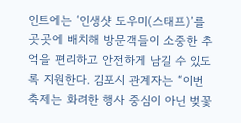인트에는 ‘인생샷 도우미(스태프)’를 곳곳에 배치해 방문객들이 소중한 추억을 편리하고 안전하게 남길 수 있도록 지원한다. 김포시 관계자는 “이번 축제는 화려한 행사 중심이 아닌 벚꽃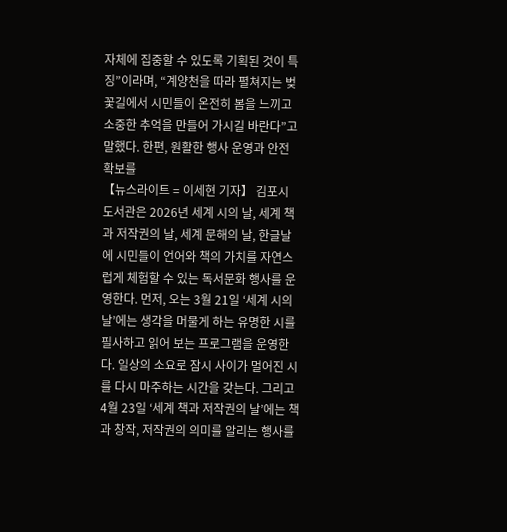자체에 집중할 수 있도록 기획된 것이 특징”이라며, “계양천을 따라 펼쳐지는 벚꽃길에서 시민들이 온전히 봄을 느끼고 소중한 추억을 만들어 가시길 바란다”고 말했다. 한편, 원활한 행사 운영과 안전 확보를
【뉴스라이트 = 이세현 기자】 김포시 도서관은 2026년 세계 시의 날, 세계 책과 저작권의 날, 세계 문해의 날, 한글날에 시민들이 언어와 책의 가치를 자연스럽게 체험할 수 있는 독서문화 행사를 운영한다. 먼저, 오는 3월 21일 ‘세계 시의 날’에는 생각을 머물게 하는 유명한 시를 필사하고 읽어 보는 프로그램을 운영한다. 일상의 소요로 잠시 사이가 멀어진 시를 다시 마주하는 시간을 갖는다. 그리고 4월 23일 ‘세계 책과 저작권의 날’에는 책과 창작, 저작권의 의미를 알리는 행사를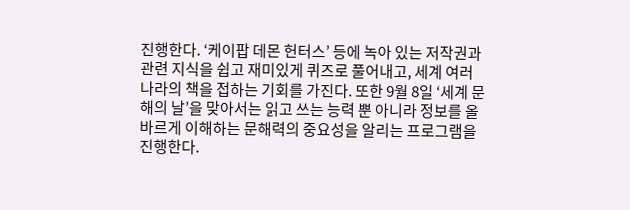진행한다. ‘케이팝 데몬 헌터스’ 등에 녹아 있는 저작권과 관련 지식을 쉽고 재미있게 퀴즈로 풀어내고, 세계 여러 나라의 책을 접하는 기회를 가진다. 또한 9월 8일 ‘세계 문해의 날’을 맞아서는 읽고 쓰는 능력 뿐 아니라 정보를 올바르게 이해하는 문해력의 중요성을 알리는 프로그램을 진행한다.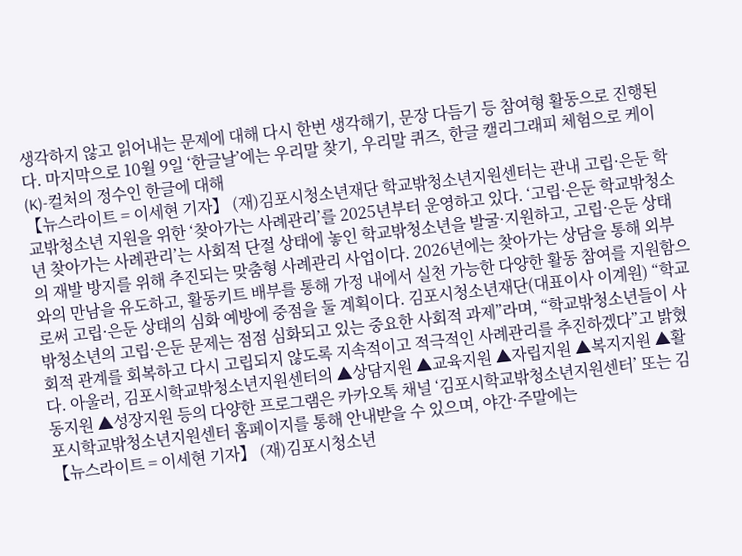생각하지 않고 읽어내는 문제에 대해 다시 한번 생각해기, 문장 다듬기 등 참여형 활동으로 진행된다. 마지막으로 10월 9일 ‘한글날’에는 우리말 찾기, 우리말 퀴즈, 한글 캘리그래피 체험으로 케이(K)-컬처의 정수인 한글에 대해
【뉴스라이트 = 이세현 기자】 (재)김포시청소년재단 학교밖청소년지원센터는 관내 고립·은둔 학교밖청소년 지원을 위한 ‘찾아가는 사례관리’를 2025년부터 운영하고 있다. ‘고립·은둔 학교밖청소년 찾아가는 사례관리’는 사회적 단절 상태에 놓인 학교밖청소년을 발굴·지원하고, 고립·은둔 상태의 재발 방지를 위해 추진되는 맞춤형 사례관리 사업이다. 2026년에는 찾아가는 상담을 통해 외부와의 만남을 유도하고, 활동키트 배부를 통해 가정 내에서 실천 가능한 다양한 활동 참여를 지원함으로써 고립·은둔 상태의 심화 예방에 중점을 둘 계획이다. 김포시청소년재단(대표이사 이계원) “학교밖청소년의 고립·은둔 문제는 점점 심화되고 있는 중요한 사회적 과제”라며, “학교밖청소년들이 사회적 관계를 회복하고 다시 고립되지 않도록 지속적이고 적극적인 사례관리를 추진하겠다”고 밝혔다. 아울러, 김포시학교밖청소년지원센터의 ▲상담지원 ▲교육지원 ▲자립지원 ▲복지지원 ▲활동지원 ▲성장지원 등의 다양한 프로그램은 카카오톡 채널 ‘김포시학교밖청소년지원센터’ 또는 김포시학교밖청소년지원센터 홈페이지를 통해 안내받을 수 있으며, 야간·주말에는
【뉴스라이트 = 이세현 기자】 (재)김포시청소년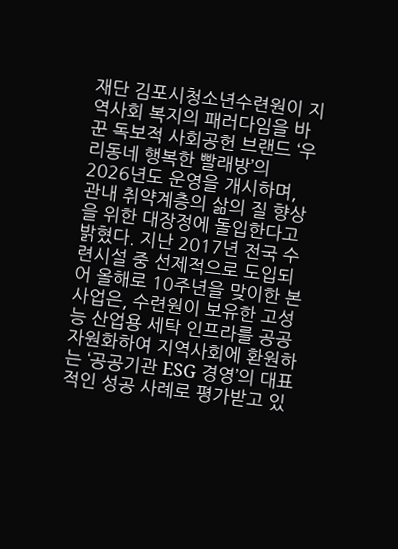재단 김포시청소년수련원이 지역사회 복지의 패러다임을 바꾼 독보적 사회공헌 브랜드 ‘우리동네 행복한 빨래방’의 2026년도 운영을 개시하며, 관내 취약계층의 삶의 질 향상을 위한 대장정에 돌입한다고 밝혔다. 지난 2017년 전국 수련시설 중 선제적으로 도입되어 올해로 10주년을 맞이한 본 사업은, 수련원이 보유한 고성능 산업용 세탁 인프라를 공공 자원화하여 지역사회에 환원하는 ‘공공기관 ESG 경영’의 대표적인 성공 사례로 평가받고 있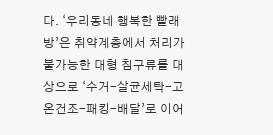다. ‘우리동네 행복한 빨래방’은 취약계층에서 처리가 불가능한 대형 침구류를 대상으로 ‘수거-살균세탁-고온건조-패킹-배달’로 이어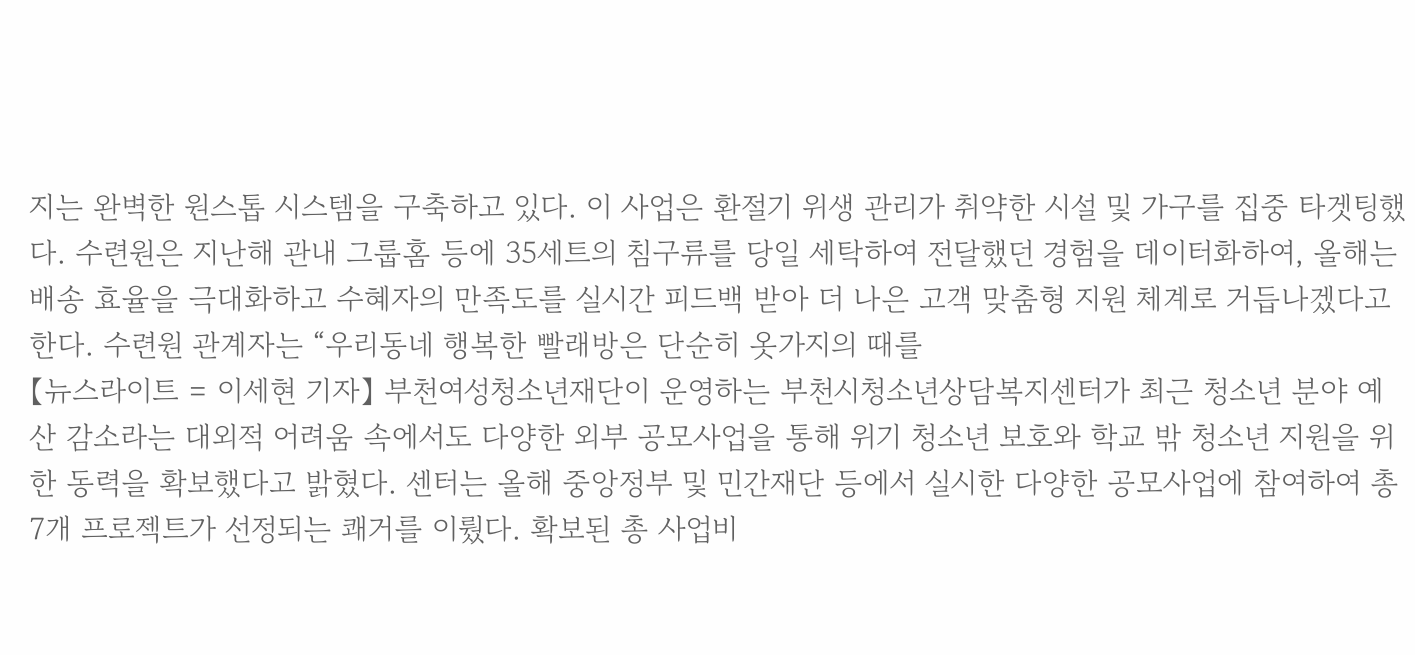지는 완벽한 원스톱 시스템을 구축하고 있다. 이 사업은 환절기 위생 관리가 취약한 시설 및 가구를 집중 타겟팅했다. 수련원은 지난해 관내 그룹홈 등에 35세트의 침구류를 당일 세탁하여 전달했던 경험을 데이터화하여, 올해는 배송 효율을 극대화하고 수혜자의 만족도를 실시간 피드백 받아 더 나은 고객 맞춤형 지원 체계로 거듭나겠다고 한다. 수련원 관계자는 “우리동네 행복한 빨래방은 단순히 옷가지의 때를
【뉴스라이트 = 이세현 기자】 부천여성청소년재단이 운영하는 부천시청소년상담복지센터가 최근 청소년 분야 예산 감소라는 대외적 어려움 속에서도 다양한 외부 공모사업을 통해 위기 청소년 보호와 학교 밖 청소년 지원을 위한 동력을 확보했다고 밝혔다. 센터는 올해 중앙정부 및 민간재단 등에서 실시한 다양한 공모사업에 참여하여 총 7개 프로젝트가 선정되는 쾌거를 이뤘다. 확보된 총 사업비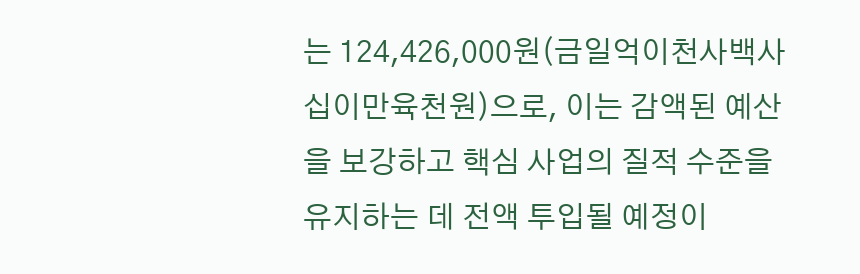는 124,426,000원(금일억이천사백사십이만육천원)으로, 이는 감액된 예산을 보강하고 핵심 사업의 질적 수준을 유지하는 데 전액 투입될 예정이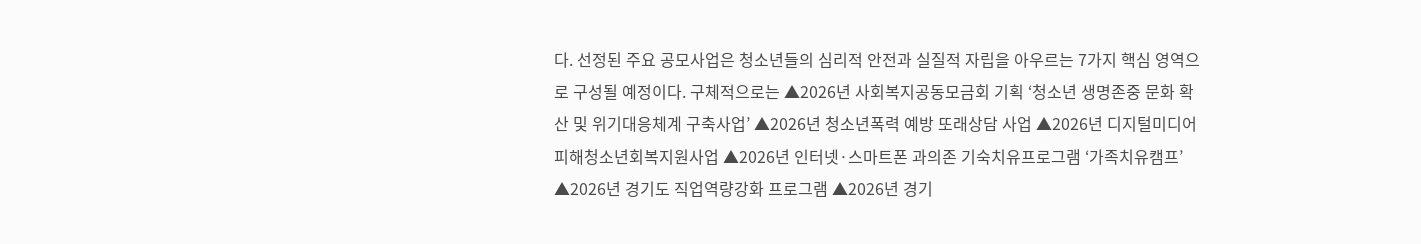다. 선정된 주요 공모사업은 청소년들의 심리적 안전과 실질적 자립을 아우르는 7가지 핵심 영역으로 구성될 예정이다. 구체적으로는 ▲2026년 사회복지공동모금회 기획 ‘청소년 생명존중 문화 확산 및 위기대응체계 구축사업’ ▲2026년 청소년폭력 예방 또래상담 사업 ▲2026년 디지털미디어 피해청소년회복지원사업 ▲2026년 인터넷·스마트폰 과의존 기숙치유프로그램 ‘가족치유캠프’ ▲2026년 경기도 직업역량강화 프로그램 ▲2026년 경기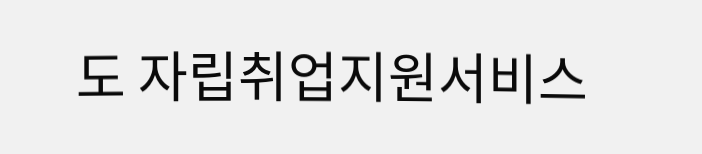도 자립취업지원서비스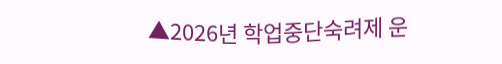▲2026년 학업중단숙려제 운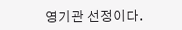영기관 선정이다.